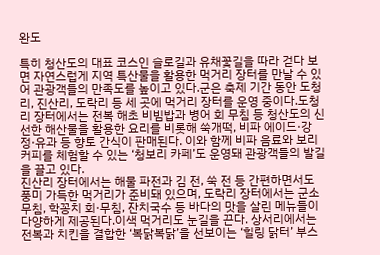완도

특히 청산도의 대표 코스인 슬로길과 유채꽃길을 따라 걷다 보면 자연스럽게 지역 특산물을 활용한 먹거리 장터를 만날 수 있어 관광객들의 만족도를 높이고 있다.군은 축제 기간 동안 도청리, 진산리, 도락리 등 세 곳에 먹거리 장터를 운영 중이다.도청리 장터에서는 전복 해초 비빔밥과 병어 회 무침 등 청산도의 신선한 해산물을 활용한 요리를 비롯해 쑥개떡, 비파 에이드·강정·유과 등 향토 간식이 판매된다. 이와 함께 비파 음료와 보리 커피를 체험할 수 있는 ‘청보리 카페’도 운영돼 관광객들의 발길을 끌고 있다.
진산리 장터에서는 해물 파전과 김 전, 쑥 전 등 간편하면서도 풍미 가득한 먹거리가 준비돼 있으며, 도락리 장터에서는 군소 무침, 학꽁치 회·무침, 잔치국수 등 바다의 맛을 살린 메뉴들이 다양하게 제공된다.이색 먹거리도 눈길을 끈다. 상서리에서는 전복과 치킨을 결합한 ‘복닭복닭’을 선보이는 ‘힐링 닭터’ 부스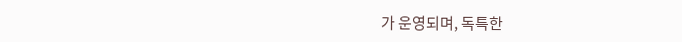가 운영되며, 독특한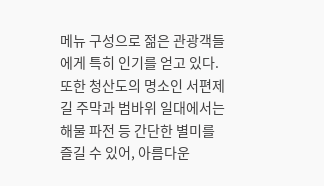메뉴 구성으로 젊은 관광객들에게 특히 인기를 얻고 있다.
또한 청산도의 명소인 서편제길 주막과 범바위 일대에서는 해물 파전 등 간단한 별미를 즐길 수 있어, 아름다운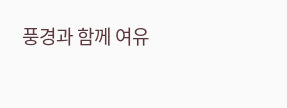풍경과 함께 여유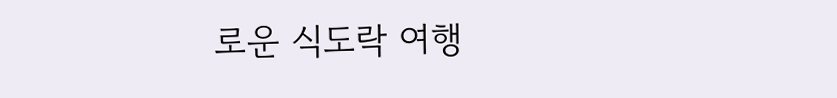로운 식도락 여행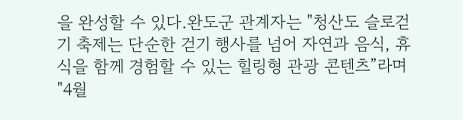을 완성할 수 있다.완도군 관계자는 "청산도 슬로걷기 축제는 단순한 걷기 행사를 넘어 자연과 음식, 휴식을 함께 경험할 수 있는 힐링형 관광 콘텐츠”라며 "4월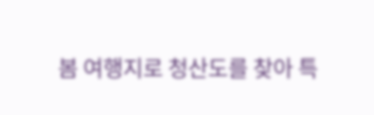봄 여행지로 청산도를 찾아 특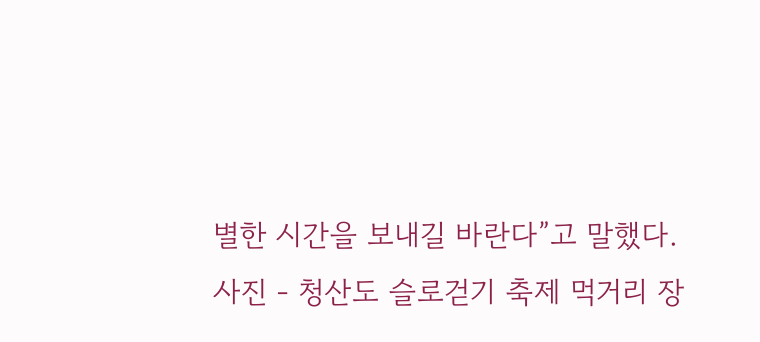별한 시간을 보내길 바란다”고 말했다.
사진 - 청산도 슬로걷기 축제 먹거리 장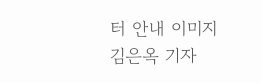터 안내 이미지
김은옥 기자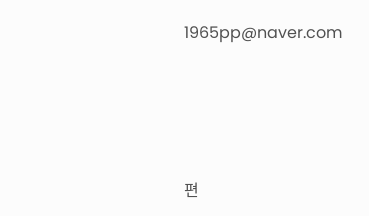1965pp@naver.com






편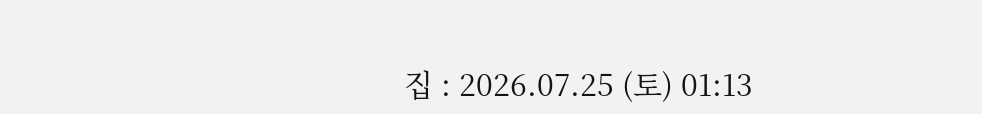집 : 2026.07.25 (토) 01:13